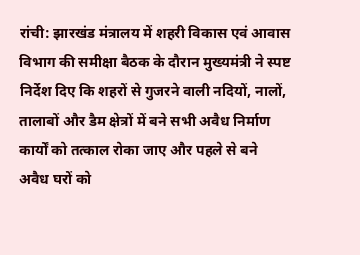रांची: झारखंड मंत्रालय में शहरी विकास एवं आवास विभाग की समीक्षा बैठक के दौरान मुख्यमंत्री ने स्पष्ट निर्देश दिए कि शहरों से गुजरने वाली नदियों, नालों, तालाबों और डैम क्षेत्रों में बने सभी अवैध निर्माण कार्यों को तत्काल रोका जाए और पहले से बने अवैध घरों को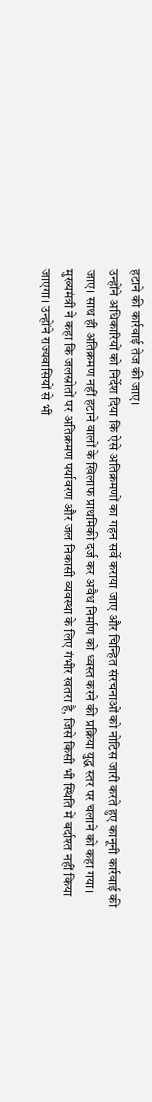हटाने की कार्रवाई तेज की जाए।
उन्होंने अधिकारियों को निर्देश दिया कि ऐसे अतिक्रमणों का गहन सर्वे कराया जाए और चिन्हित संरचनाओं को नोटिस जारी करते हुए कानूनी कार्रवाई की जाए। साथ ही अतिक्रमण नहीं हटाने वालों के खिलाफ प्राथमिकी दर्ज कर अवैध निर्माण को ध्वस्त करने की प्रक्रिया युद्ध स्तर पर चलाने को कहा गया।
मुख्यमंत्री ने कहा कि जलस्रोतों पर अतिक्रमण पर्यावरण और जल निकासी व्यवस्था के लिए गंभीर खतरा है, जिसे किसी भी स्थिति में बर्दाश्त नहीं किया जाएगा। उन्होंने राज्यवासियों से भी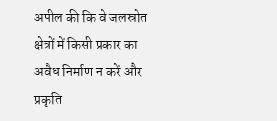अपील की कि वे जलस्रोत क्षेत्रों में किसी प्रकार का अवैध निर्माण न करें और प्रकृति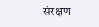संरक्षण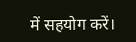में सहयोग करें।